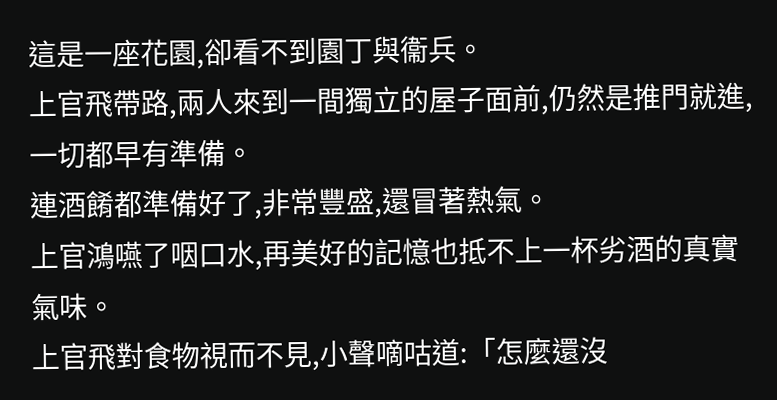這是一座花園,卻看不到園丁與衞兵。
上官飛帶路,兩人來到一間獨立的屋子面前,仍然是推門就進,一切都早有準備。
連酒餚都準備好了,非常豐盛,還冒著熱氣。
上官鴻嚥了咽口水,再美好的記憶也抵不上一杯劣酒的真實氣味。
上官飛對食物視而不見,小聲嘀咕道:「怎麼還沒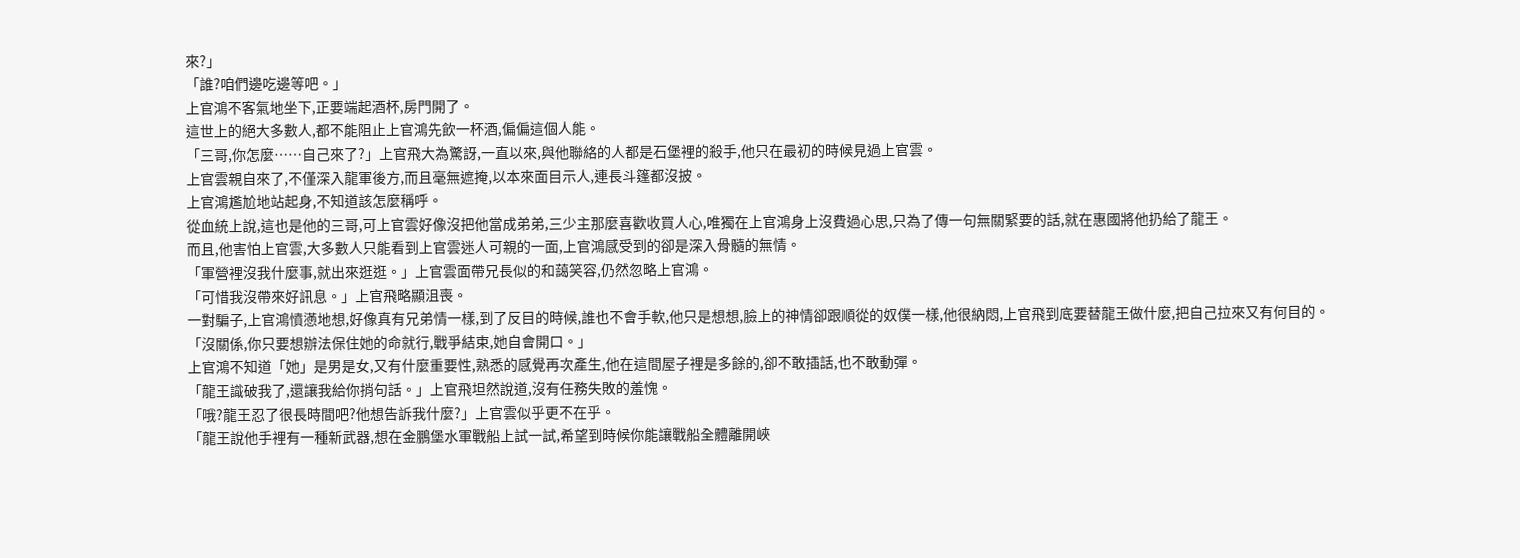來?」
「誰?咱們邊吃邊等吧。」
上官鴻不客氣地坐下,正要端起酒杯,房門開了。
這世上的絕大多數人,都不能阻止上官鴻先飲一杯酒,偏偏這個人能。
「三哥,你怎麼……自己來了?」上官飛大為驚訝,一直以來,與他聯絡的人都是石堡裡的殺手,他只在最初的時候見過上官雲。
上官雲親自來了,不僅深入龍軍後方,而且毫無遮掩,以本來面目示人,連長斗篷都沒披。
上官鴻尷尬地站起身,不知道該怎麼稱呼。
從血統上說,這也是他的三哥,可上官雲好像沒把他當成弟弟,三少主那麼喜歡收買人心,唯獨在上官鴻身上沒費過心思,只為了傳一句無關緊要的話,就在惠國將他扔給了龍王。
而且,他害怕上官雲,大多數人只能看到上官雲迷人可親的一面,上官鴻感受到的卻是深入骨髓的無情。
「軍營裡沒我什麼事,就出來逛逛。」上官雲面帶兄長似的和藹笑容,仍然忽略上官鴻。
「可惜我沒帶來好訊息。」上官飛略顯沮喪。
一對騙子,上官鴻憤懣地想,好像真有兄弟情一樣,到了反目的時候,誰也不會手軟,他只是想想,臉上的神情卻跟順從的奴僕一樣,他很納悶,上官飛到底要替龍王做什麼,把自己拉來又有何目的。
「沒關係,你只要想辦法保住她的命就行,戰爭結束,她自會開口。」
上官鴻不知道「她」是男是女,又有什麼重要性,熟悉的感覺再次產生,他在這間屋子裡是多餘的,卻不敢插話,也不敢動彈。
「龍王識破我了,還讓我給你捎句話。」上官飛坦然說道,沒有任務失敗的羞愧。
「哦?龍王忍了很長時間吧?他想告訴我什麼?」上官雲似乎更不在乎。
「龍王說他手裡有一種新武器,想在金鵬堡水軍戰船上試一試,希望到時候你能讓戰船全體離開峽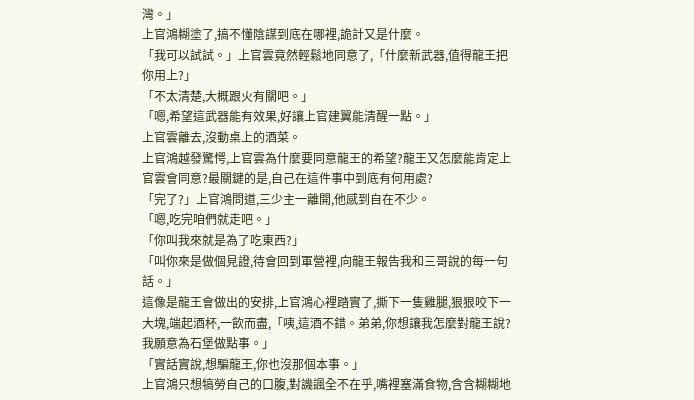灣。」
上官鴻糊塗了,搞不懂陰謀到底在哪裡,詭計又是什麼。
「我可以試試。」上官雲竟然輕鬆地同意了,「什麼新武器,值得龍王把你用上?」
「不太清楚,大概跟火有關吧。」
「嗯,希望這武器能有效果,好讓上官建翼能清醒一點。」
上官雲離去,沒動桌上的酒菜。
上官鴻越發驚愕,上官雲為什麼要同意龍王的希望?龍王又怎麼能肯定上官雲會同意?最關鍵的是,自己在這件事中到底有何用處?
「完了?」上官鴻問道,三少主一離開,他感到自在不少。
「嗯,吃完咱們就走吧。」
「你叫我來就是為了吃東西?」
「叫你來是做個見證,待會回到軍營裡,向龍王報告我和三哥說的每一句話。」
這像是龍王會做出的安排,上官鴻心裡踏實了,撕下一隻雞腿,狠狠咬下一大塊,端起酒杯,一飲而盡,「咦,這酒不錯。弟弟,你想讓我怎麼對龍王說?我願意為石堡做點事。」
「實話實說,想騙龍王,你也沒那個本事。」
上官鴻只想犒勞自己的口腹,對譏諷全不在乎,嘴裡塞滿食物,含含糊糊地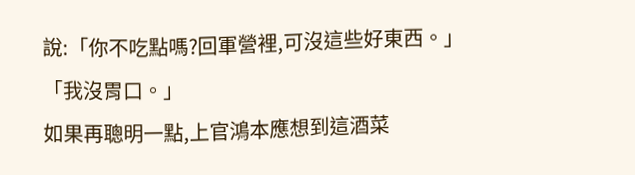說:「你不吃點嗎?回軍營裡,可沒這些好東西。」
「我沒胃口。」
如果再聰明一點,上官鴻本應想到這酒菜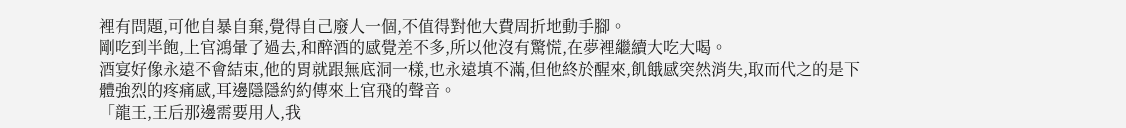裡有問題,可他自暴自棄,覺得自己廢人一個,不值得對他大費周折地動手腳。
剛吃到半飽,上官鴻暈了過去,和醉酒的感覺差不多,所以他沒有驚慌,在夢裡繼續大吃大喝。
酒宴好像永遠不會結束,他的胃就跟無底洞一樣,也永遠填不滿,但他終於醒來,飢餓感突然消失,取而代之的是下體強烈的疼痛感,耳邊隱隱約約傳來上官飛的聲音。
「龍王,王后那邊需要用人,我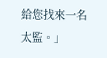給您找來一名太監。」